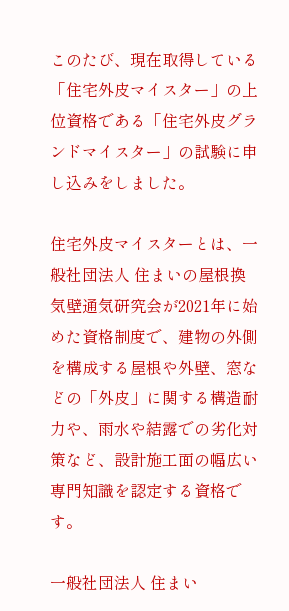このたび、現在取得している「住宅外皮マイスター」の上位資格である「住宅外皮グランドマイスター」の試験に申し込みをしました。

住宅外皮マイスターとは、一般社団法人 住まいの屋根換気壁通気研究会が2021年に始めた資格制度で、建物の外側を構成する屋根や外壁、窓などの「外皮」に関する構造耐力や、雨水や結露での劣化対策など、設計施工面の幅広い専門知識を認定する資格です。

一般社団法人 住まい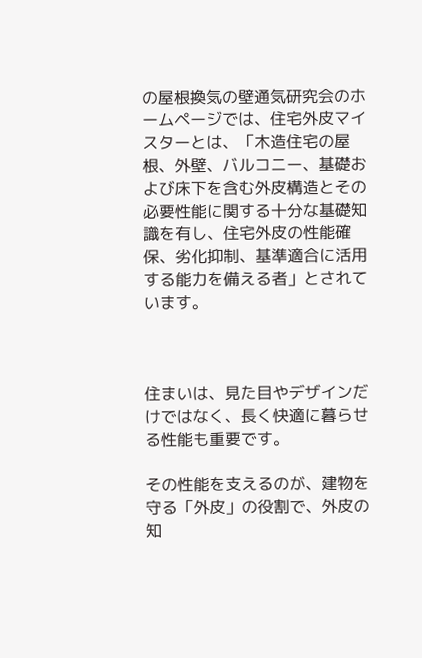の屋根換気の壁通気研究会のホームページでは、住宅外皮マイスターとは、「木造住宅の屋根、外壁、バルコニー、基礎および床下を含む外皮構造とその必要性能に関する十分な基礎知識を有し、住宅外皮の性能確保、劣化抑制、基準適合に活用する能力を備える者」とされています。



住まいは、見た目やデザインだけではなく、長く快適に暮らせる性能も重要です。

その性能を支えるのが、建物を守る「外皮」の役割で、外皮の知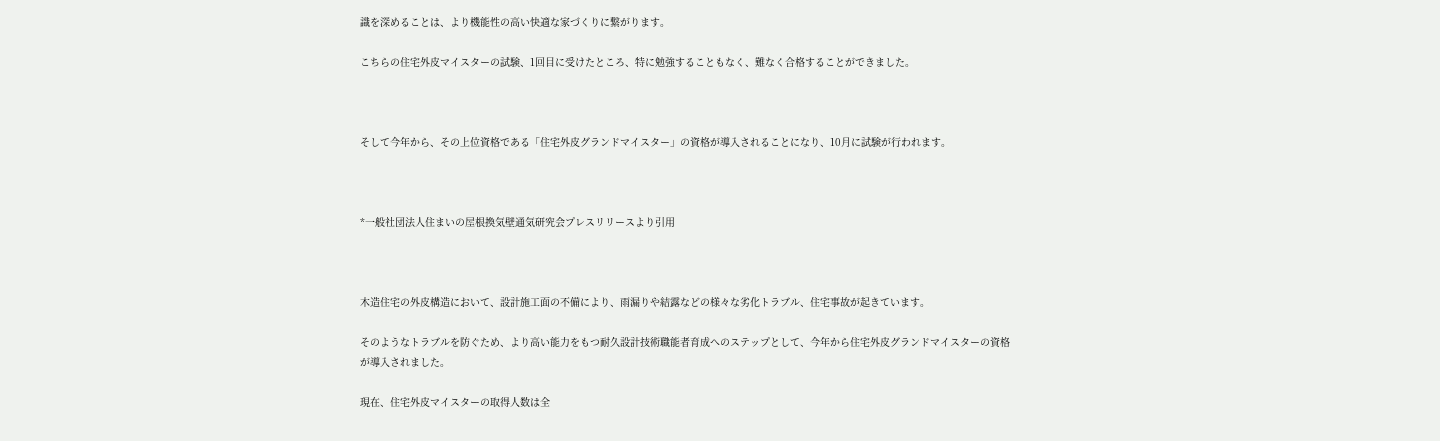識を深めることは、より機能性の高い快適な家づくりに繋がります。

こちらの住宅外皮マイスターの試験、1回目に受けたところ、特に勉強することもなく、難なく合格することができました。



そして今年から、その上位資格である「住宅外皮グランドマイスター」の資格が導入されることになり、10月に試験が行われます。



*一般社団法人住まいの屋根換気壁通気研究会プレスリリースより引用



木造住宅の外皮構造において、設計施工面の不備により、雨漏りや結露などの様々な劣化トラブル、住宅事故が起きています。

そのようなトラブルを防ぐため、より高い能力をもつ耐久設計技術職能者育成へのステップとして、今年から住宅外皮グランドマイスターの資格が導入されました。

現在、住宅外皮マイスターの取得人数は全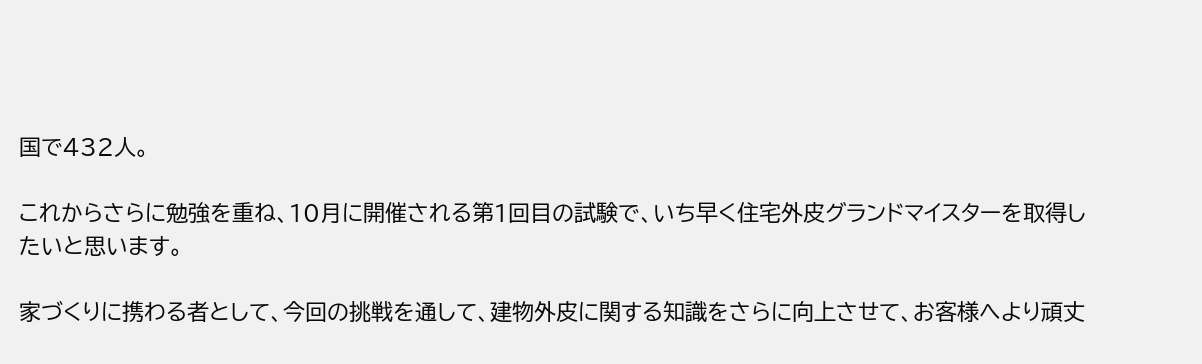国で432人。

これからさらに勉強を重ね、10月に開催される第1回目の試験で、いち早く住宅外皮グランドマイスターを取得したいと思います。

家づくりに携わる者として、今回の挑戦を通して、建物外皮に関する知識をさらに向上させて、お客様へより頑丈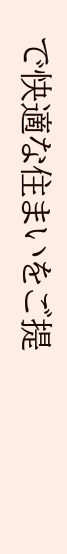で快適な住まいをご提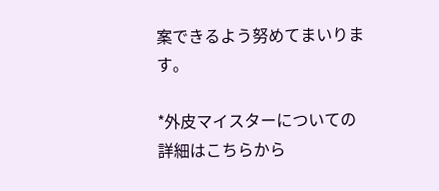案できるよう努めてまいります。

*外皮マイスターについての詳細はこちらから